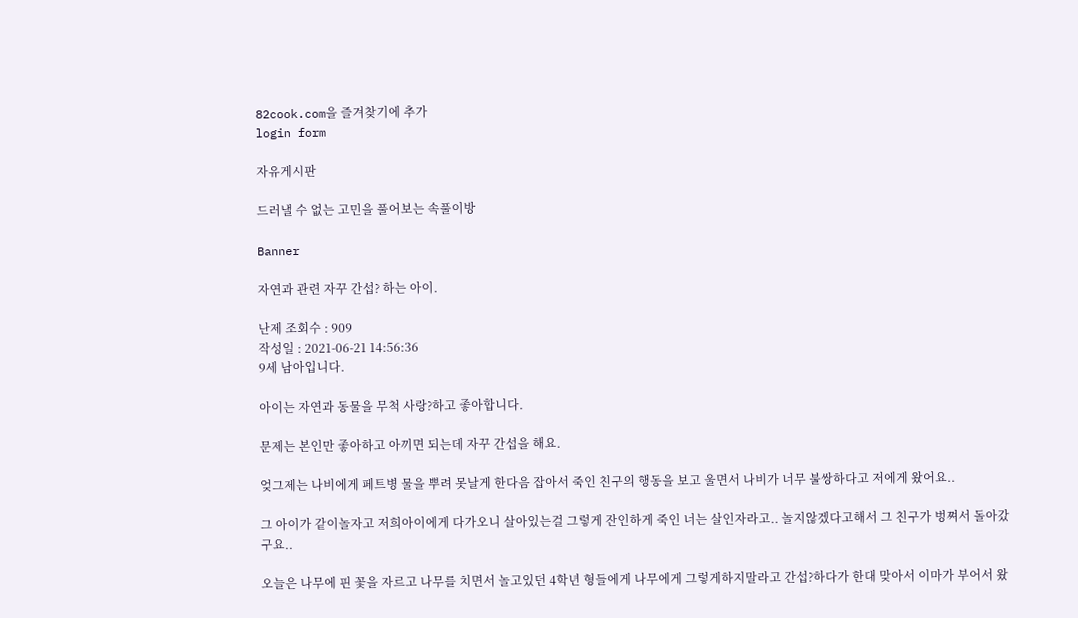82cook.com을 즐겨찾기에 추가
login form

자유게시판

드러낼 수 없는 고민을 풀어보는 속풀이방

Banner

자연과 관련 자꾸 간섭? 하는 아이.

난제 조회수 : 909
작성일 : 2021-06-21 14:56:36
9세 남아입니다.

아이는 자연과 동물을 무척 사랑?하고 좋아합니다.

문제는 본인만 좋아하고 아끼면 되는데 자꾸 간섭을 해요.

엊그제는 나비에게 페트병 물을 뿌려 못날게 한다음 잡아서 죽인 친구의 행동을 보고 울면서 나비가 너무 불쌍하다고 저에게 왔어요..

그 아이가 같이놀자고 저희아이에게 다가오니 살아있는걸 그렇게 잔인하게 죽인 너는 살인자라고.. 놀지않겠다고해서 그 친구가 벙쪄서 돌아갔구요..

오늘은 나무에 핀 꽃을 자르고 나무를 치면서 놀고있던 4학년 형들에게 나무에게 그렇게하지말라고 간섭?하다가 한대 맞아서 이마가 부어서 왔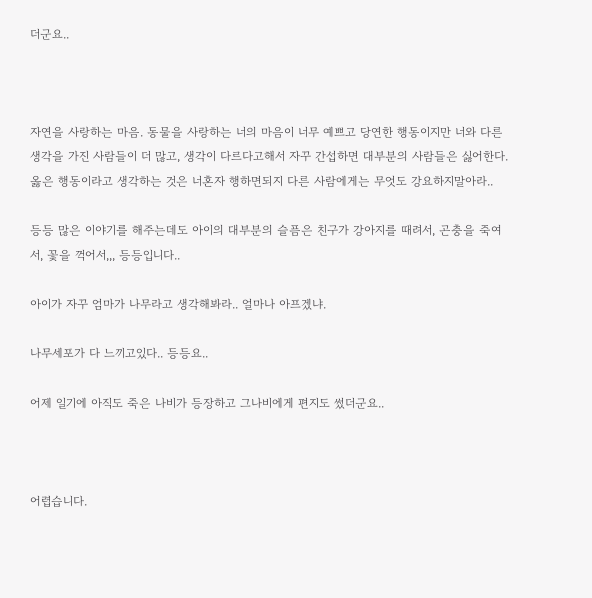더군요..



자연을 사랑하는 마음. 동물을 사랑하는 너의 마음이 너무 예쁘고 당연한 행동이지만 너와 다른 생각을 가진 사람들이 더 많고, 생각이 다르다고해서 자꾸 간섭하면 대부분의 사람들은 싫어한다. 옳은 행동이라고 생각하는 것은 너혼자 행하면되지 다른 사람에게는 무엇도 강요하지말아라..

등등 많은 이야기를 해주는데도 아이의 대부분의 슬픔은 친구가 강아지를 때려서, 곤충을 죽여서, 꽃을 꺽어서,,, 등등입니다..

아이가 자꾸 엄마가 나무라고 생각해봐라.. 얼마나 아프겠냐.

나무세포가 다 느끼고있다.. 등등요..

어제 일기에 아직도 죽은 나비가 등장하고 그나비에게 편지도 썼더군요..



어렵습니다.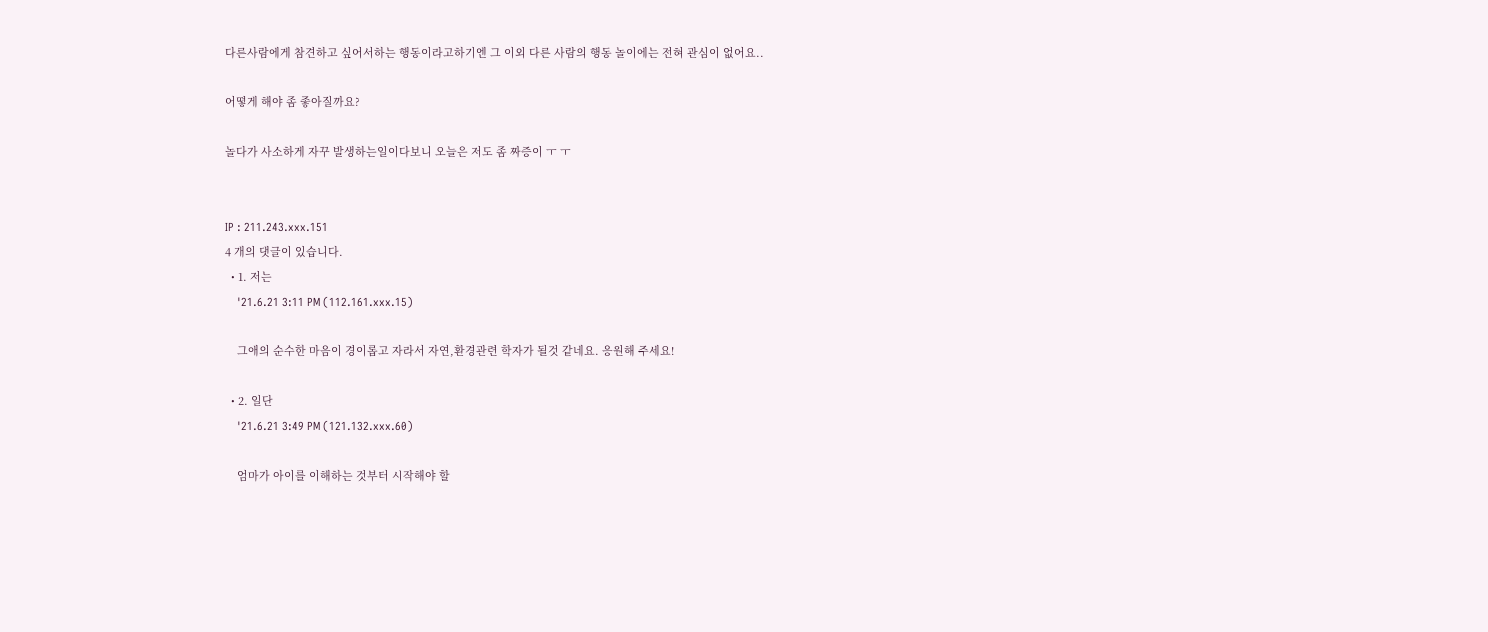다른사람에게 참견하고 싶어서하는 행동이라고하기엔 그 이외 다른 사람의 행동 놀이에는 전혀 관심이 없어요..

어떻게 해야 좀 좋아질까요?

놀다가 사소하게 자꾸 발생하는일이다보니 오늘은 저도 좀 짜증이 ㅜ ㅜ


IP : 211.243.xxx.151
4 개의 댓글이 있습니다.
  • 1. 저는
    '21.6.21 3:11 PM (112.161.xxx.15)

    그애의 순수한 마음이 경이롭고 자라서 자연,환경관련 학자가 될것 같네요. 응원해 주세요!

  • 2. 일단
    '21.6.21 3:49 PM (121.132.xxx.60)

    엄마가 아이를 이해하는 것부터 시작해야 할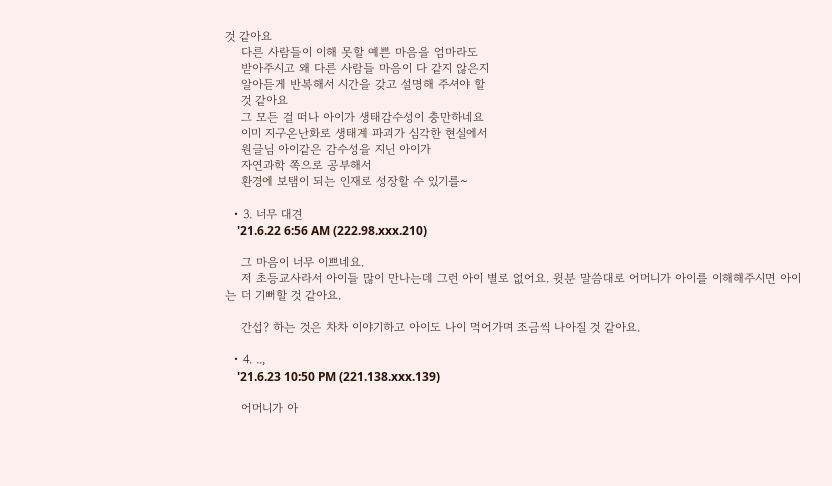것 같아요
    다른 사람들이 이해 못할 예쁜 마음을 엄마라도
    받아주시고 왜 다른 사람들 마음이 다 같지 않은지
    알아듣게 반복해서 시간을 갖고 설명해 주셔야 할
    것 같아요
    그 모든 걸 떠나 아이가 생태감수성이 충만하네요
    이미 지구온난화로 생태계 파괴가 심각한 현실에서
    원글님 아이같은 감수성을 지닌 아이가
    자연과학 쪽으로 공부해서
    환경에 보탬이 되는 인재로 성장할 수 있기를~

  • 3. 너무 대견
    '21.6.22 6:56 AM (222.98.xxx.210)

    그 마음이 너무 이쁘네요.
    저 초등교사라서 아이들 많이 만나는데 그런 아이 별로 없어요. 윗분 말씀대로 어머니가 아이를 이해해주시면 아이는 더 기뻐할 것 같아요.

    간섭? 하는 것은 차차 이야기하고 아이도 나이 먹어가며 조금씩 나아질 것 같아요.

  • 4. ..,
    '21.6.23 10:50 PM (221.138.xxx.139)

    어머니가 아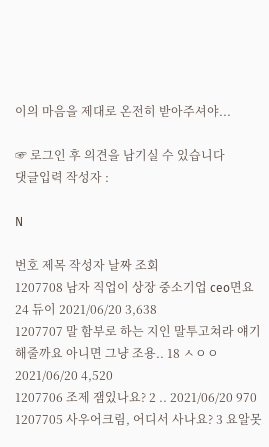이의 마음을 제대로 온전히 받아주셔야...

☞ 로그인 후 의견을 남기실 수 있습니다
댓글입력 작성자 :

N

번호 제목 작성자 날짜 조회
1207708 남자 직업이 상장 중소기업 ceo면요 24 듀이 2021/06/20 3,638
1207707 말 함부로 하는 지인 말투고쳐라 얘기 해줄까요 아니면 그냥 조용.. 18 ㅅㅇㅇ 2021/06/20 4,520
1207706 조제 잼있나요? 2 .. 2021/06/20 970
1207705 사우어크림, 어디서 사나요? 3 요알못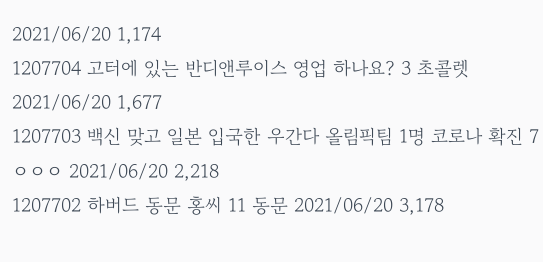2021/06/20 1,174
1207704 고터에 있는 반디앤루이스 영업 하나요? 3 초콜렛 2021/06/20 1,677
1207703 백신 맞고 일본 입국한 우간다 올림픽팀 1명 코로나 확진 7 ㅇㅇㅇ 2021/06/20 2,218
1207702 하버드 동문 홍씨 11 동문 2021/06/20 3,178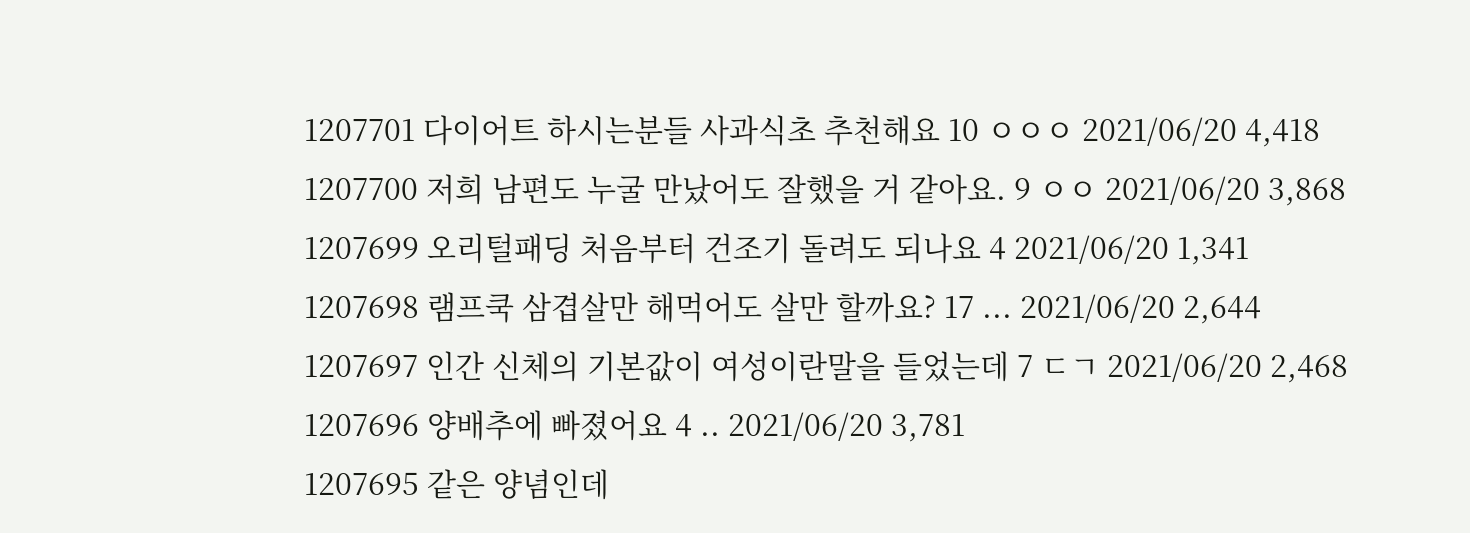1207701 다이어트 하시는분들 사과식초 추천해요 10 ㅇㅇㅇ 2021/06/20 4,418
1207700 저희 남편도 누굴 만났어도 잘했을 거 같아요. 9 ㅇㅇ 2021/06/20 3,868
1207699 오리털패딩 처음부터 건조기 돌려도 되나요 4 2021/06/20 1,341
1207698 램프쿡 삼겹살만 해먹어도 살만 할까요? 17 ... 2021/06/20 2,644
1207697 인간 신체의 기본값이 여성이란말을 들었는데 7 ㄷㄱ 2021/06/20 2,468
1207696 양배추에 빠졌어요 4 .. 2021/06/20 3,781
1207695 같은 양념인데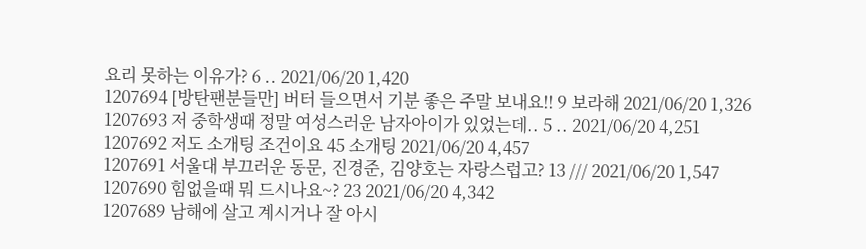요리 못하는 이유가? 6 .. 2021/06/20 1,420
1207694 [방탄팬분들만] 버터 들으면서 기분 좋은 주말 보내요!! 9 보라해 2021/06/20 1,326
1207693 저 중학생때 정말 여성스러운 남자아이가 있었는데.. 5 .. 2021/06/20 4,251
1207692 저도 소개팅 조건이요 45 소개팅 2021/06/20 4,457
1207691 서울대 부끄러운 동문, 진경준, 김양호는 자랑스럽고? 13 /// 2021/06/20 1,547
1207690 힘없을때 뭐 드시나요~? 23 2021/06/20 4,342
1207689 남해에 살고 계시거나 잘 아시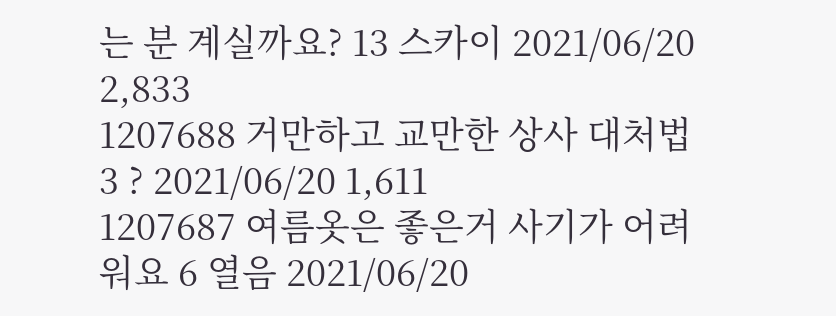는 분 계실까요? 13 스카이 2021/06/20 2,833
1207688 거만하고 교만한 상사 대처법 3 ? 2021/06/20 1,611
1207687 여름옷은 좋은거 사기가 어려워요 6 열음 2021/06/20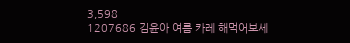3,598
1207686 김윤아 여름 카레 해먹어보세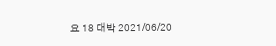요 18 대박 2021/06/20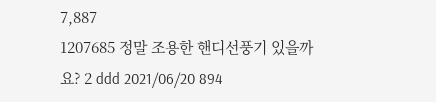7,887
1207685 정말 조용한 핸디선풍기 있을까요? 2 ddd 2021/06/20 894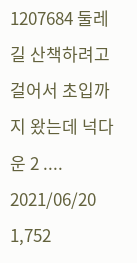1207684 둘레길 산책하려고 걸어서 초입까지 왔는데 넉다운 2 .... 2021/06/20 1,752